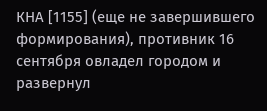КНА [1155] (еще не завершившего формирования), противник 16 сентября овладел городом и развернул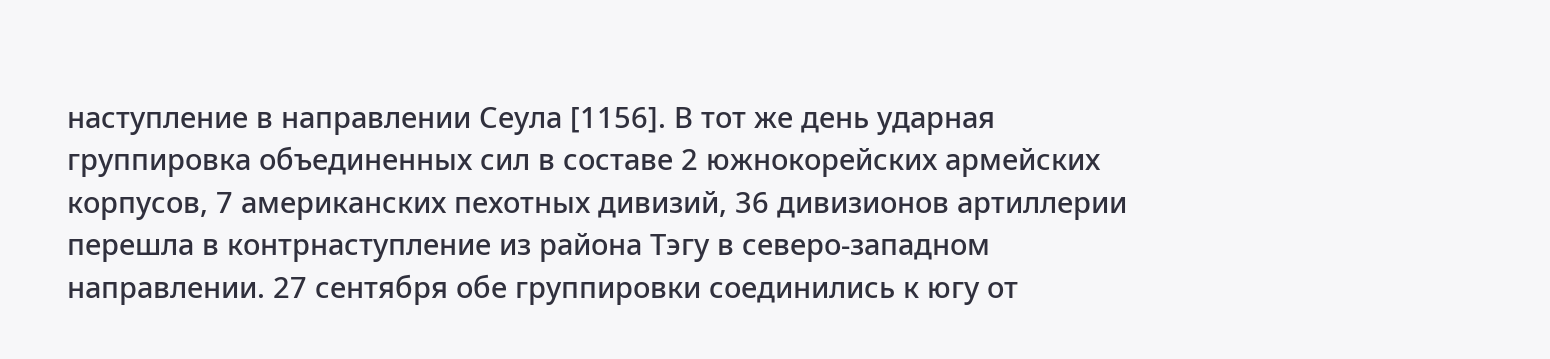наступление в направлении Сеула [1156]. В тот же день ударная группировка объединенных сил в составе 2 южнокорейских армейских корпусов, 7 американских пехотных дивизий, 36 дивизионов артиллерии перешла в контрнаступление из района Тэгу в северо-западном направлении. 27 сентября обе группировки соединились к югу от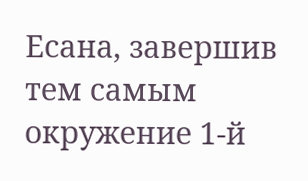Есана, завершив тем самым окружение 1-й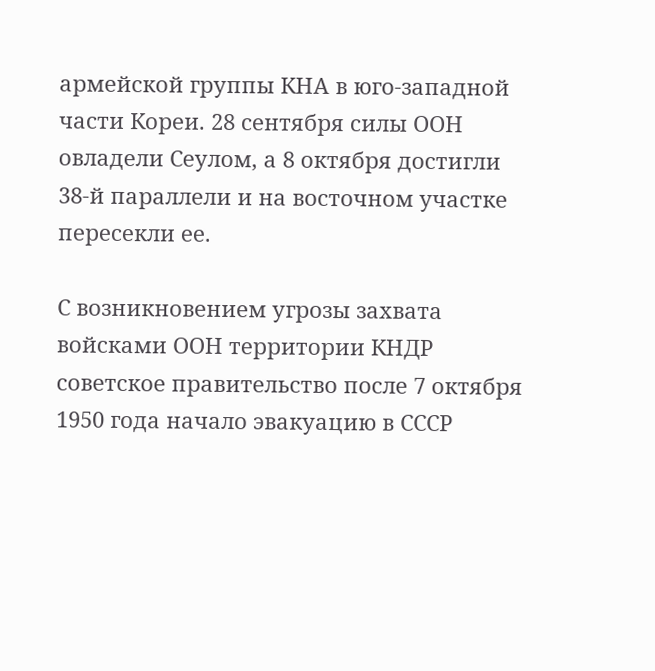армейской группы КНА в юго-западной части Кореи. 28 сентября силы ООН овладели Сеулом, а 8 октября достигли 38-й параллели и на восточном участке пересекли ее.

С возникновением угрозы захвата войсками ООН территории КНДР советское правительство после 7 октября 1950 года начало эвакуацию в СССР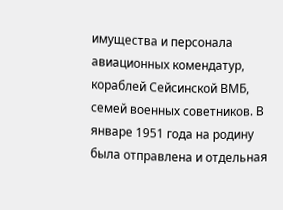имущества и персонала авиационных комендатур, кораблей Сейсинской ВМБ, семей военных советников. В январе 1951 года на родину была отправлена и отдельная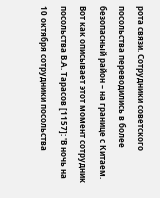рота связи. Сотрудники советского посольства переводились в более безопасный район – на границе с Китаем. Вот как описывает этот момент сотрудник посольства В.А. Тарасов [1157]: 'В ночь на 10 октября сотрудники посольства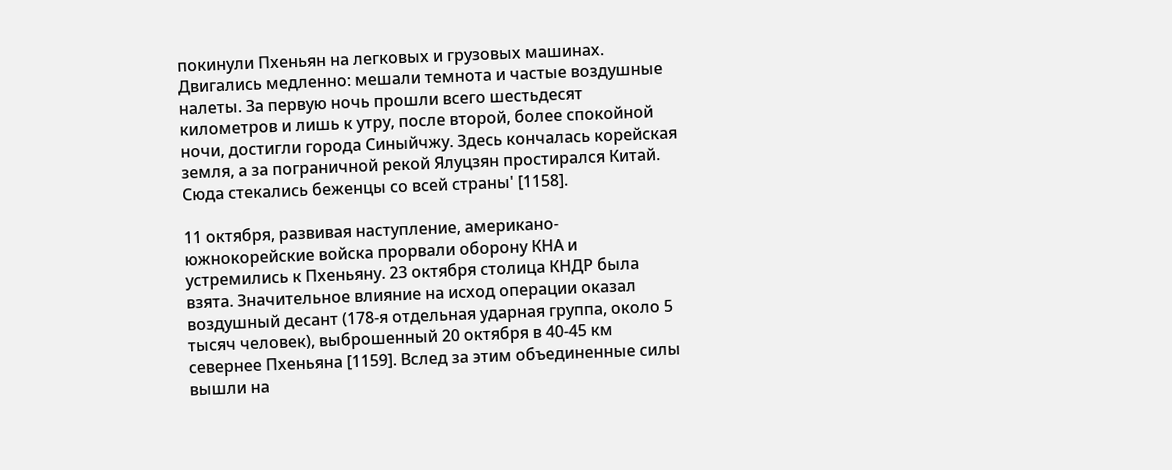покинули Пхеньян на легковых и грузовых машинах. Двигались медленно: мешали темнота и частые воздушные налеты. За первую ночь прошли всего шестьдесят километров и лишь к утру, после второй, более спокойной ночи, достигли города Синыйчжу. Здесь кончалась корейская земля, а за пограничной рекой Ялуцзян простирался Китай. Сюда стекались беженцы со всей страны' [1158].

11 октября, развивая наступление, американо-южнокорейские войска прорвали оборону КНА и устремились к Пхеньяну. 23 октября столица КНДР была взята. Значительное влияние на исход операции оказал воздушный десант (178-я отдельная ударная группа, около 5 тысяч человек), выброшенный 20 октября в 40-45 км севернее Пхеньяна [1159]. Вслед за этим объединенные силы вышли на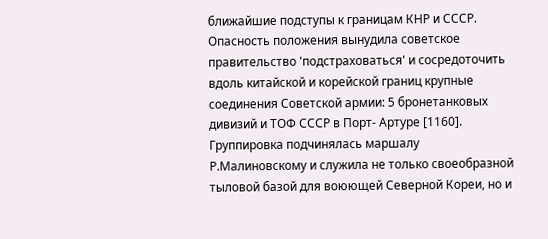ближайшие подступы к границам КНР и СССР. Опасность положения вынудила советское правительство 'подстраховаться' и сосредоточить вдоль китайской и корейской границ крупные соединения Советской армии: 5 бронетанковых дивизий и ТОФ СССР в Порт- Артуре [1160]. Группировка подчинялась маршалу Р.Малиновскому и служила не только своеобразной тыловой базой для воюющей Северной Кореи, но и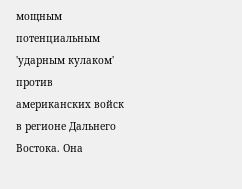мощным потенциальным 'ударным кулаком' против американских войск в регионе Дальнего Востока. Она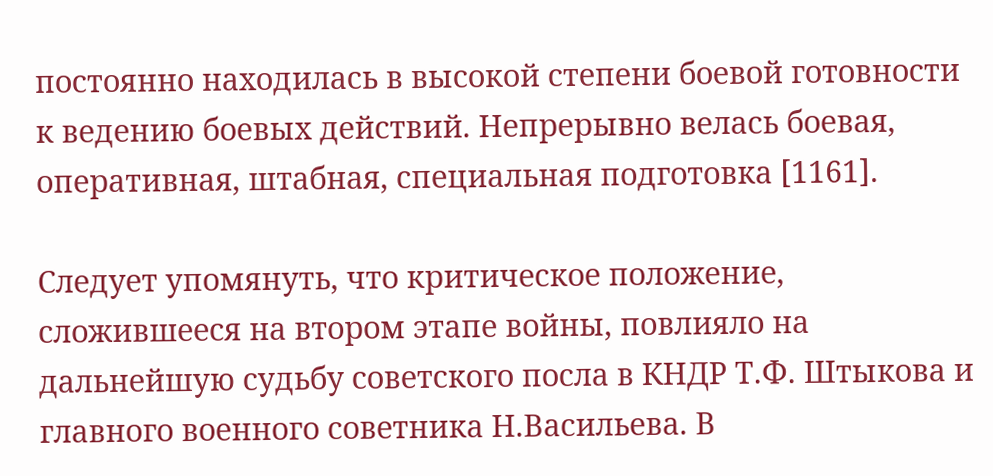постоянно находилась в высокой степени боевой готовности к ведению боевых действий. Непрерывно велась боевая, оперативная, штабная, специальная подготовка [1161].

Следует упомянуть, что критическое положение, сложившееся на втором этапе войны, повлияло на дальнейшую судьбу советского посла в КНДР Т.Ф. Штыкова и главного военного советника Н.Васильева. В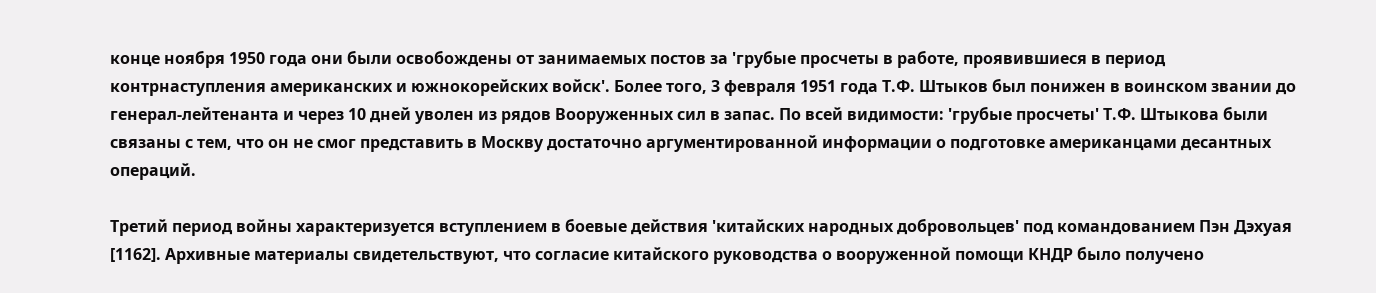конце ноября 1950 года они были освобождены от занимаемых постов за 'грубые просчеты в работе, проявившиеся в период контрнаступления американских и южнокорейских войск'. Более того, 3 февраля 1951 года Т.Ф. Штыков был понижен в воинском звании до генерал-лейтенанта и через 10 дней уволен из рядов Вооруженных сил в запас. По всей видимости: 'грубые просчеты' Т.Ф. Штыкова были связаны с тем, что он не смог представить в Москву достаточно аргументированной информации о подготовке американцами десантных операций.

Третий период войны характеризуется вступлением в боевые действия 'китайских народных добровольцев' под командованием Пэн Дэхуая [1162]. Архивные материалы свидетельствуют, что согласие китайского руководства о вооруженной помощи КНДР было получено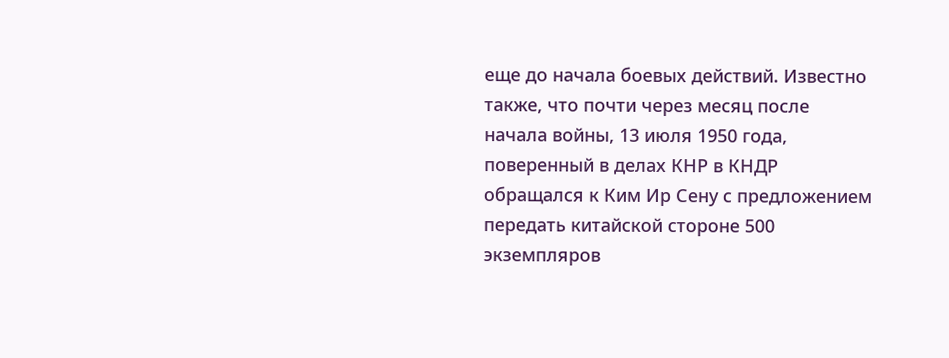еще до начала боевых действий. Известно также, что почти через месяц после начала войны, 13 июля 1950 года, поверенный в делах КНР в КНДР обращался к Ким Ир Сену с предложением передать китайской стороне 500 экземпляров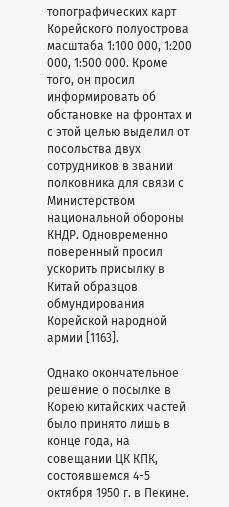топографических карт Корейского полуострова масштаба 1:100 000, 1:200 000, 1:500 000. Кроме того, он просил информировать об обстановке на фронтах и с этой целью выделил от посольства двух сотрудников в звании полковника для связи с Министерством национальной обороны КНДР. Одновременно поверенный просил ускорить присылку в Китай образцов обмундирования Корейской народной армии [1163].

Однако окончательное решение о посылке в Корею китайских частей было принято лишь в конце года, на совещании ЦК КПК, состоявшемся 4-5 октября 1950 г. в Пекине.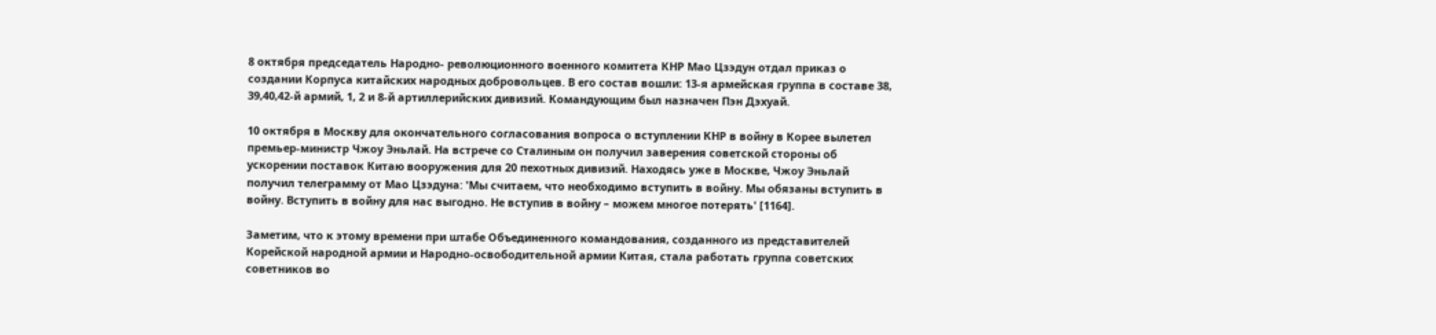8 октября председатель Народно- революционного военного комитета КНР Мао Цзэдун отдал приказ о создании Корпуса китайских народных добровольцев. В его состав вошли: 13-я армейская группа в составе 38, 39,40,42-й армий, 1, 2 и 8-й артиллерийских дивизий. Командующим был назначен Пэн Дэхуай.

10 октября в Москву для окончательного согласования вопроса о вступлении КНР в войну в Корее вылетел премьер-министр Чжоу Эньлай. На встрече со Сталиным он получил заверения советской стороны об ускорении поставок Китаю вооружения для 20 пехотных дивизий. Находясь уже в Москве, Чжоу Эньлай получил телеграмму от Мао Цзэдуна: 'Мы считаем, что необходимо вступить в войну. Мы обязаны вступить в войну. Вступить в войну для нас выгодно. Не вступив в войну – можем многое потерять' [1164].

Заметим, что к этому времени при штабе Объединенного командования, созданного из представителей Корейской народной армии и Народно-освободительной армии Китая, стала работать группа советских советников во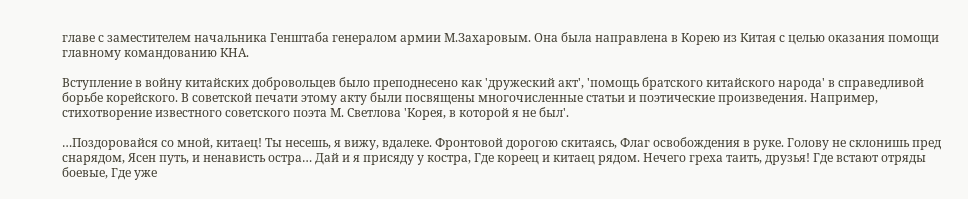главе с заместителем начальника Генштаба генералом армии М.Захаровым. Она была направлена в Корею из Китая с целью оказания помощи главному командованию КНА.

Вступление в войну китайских добровольцев было преподнесено как 'дружеский акт', 'помощь братского китайского народа' в справедливой борьбе корейского. В советской печати этому акту были посвящены многочисленные статьи и поэтические произведения. Например, стихотворение известного советского поэта М. Светлова 'Корея, в которой я не был'.

…Поздоровайся со мной, китаец! Ты несешь, я вижу, вдалеке. Фронтовой дорогою скитаясь, Флаг освобождения в руке. Голову не склонишь пред снарядом, Ясен путь, и ненависть остра… Дай и я присяду у костра, Где кореец и китаец рядом. Нечего греха таить, друзья! Где встают отряды боевые, Где уже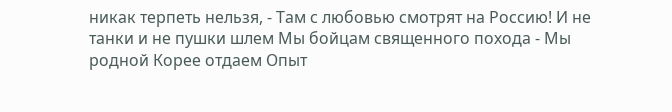никак терпеть нельзя, - Там с любовью смотрят на Россию! И не танки и не пушки шлем Мы бойцам священного похода - Мы родной Корее отдаем Опыт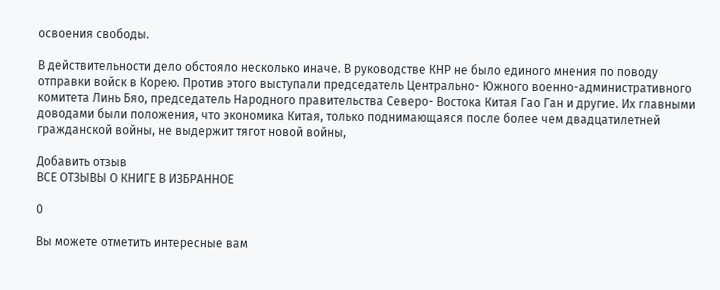освоения свободы.

В действительности дело обстояло несколько иначе. В руководстве КНР не было единого мнения по поводу отправки войск в Корею. Против этого выступали председатель Центрально- Южного военно-административного комитета Линь Бяо, председатель Народного правительства Северо- Востока Китая Гао Ган и другие. Их главными доводами были положения, что экономика Китая, только поднимающаяся после более чем двадцатилетней гражданской войны, не выдержит тягот новой войны,

Добавить отзыв
ВСЕ ОТЗЫВЫ О КНИГЕ В ИЗБРАННОЕ

0

Вы можете отметить интересные вам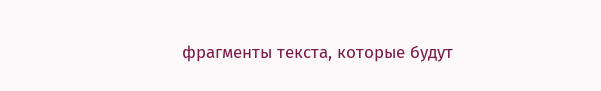фрагменты текста, которые будут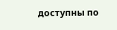доступны по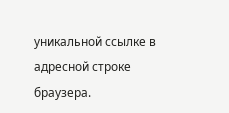уникальной ссылке в адресной строке браузера.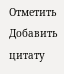Отметить Добавить цитату